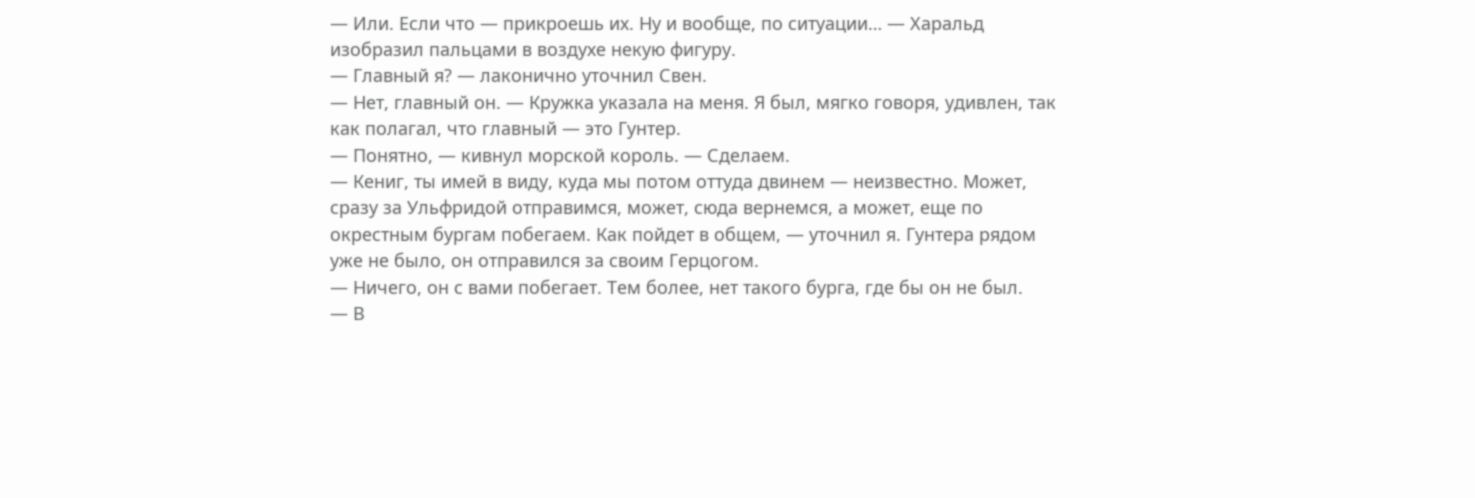— Или. Если что — прикроешь их. Ну и вообще, по ситуации… — Харальд изобразил пальцами в воздухе некую фигуру.
— Главный я? — лаконично уточнил Свен.
— Нет, главный он. — Кружка указала на меня. Я был, мягко говоря, удивлен, так как полагал, что главный — это Гунтер.
— Понятно, — кивнул морской король. — Сделаем.
— Кениг, ты имей в виду, куда мы потом оттуда двинем — неизвестно. Может, сразу за Ульфридой отправимся, может, сюда вернемся, а может, еще по окрестным бургам побегаем. Как пойдет в общем, — уточнил я. Гунтера рядом уже не было, он отправился за своим Герцогом.
— Ничего, он с вами побегает. Тем более, нет такого бурга, где бы он не был.
— В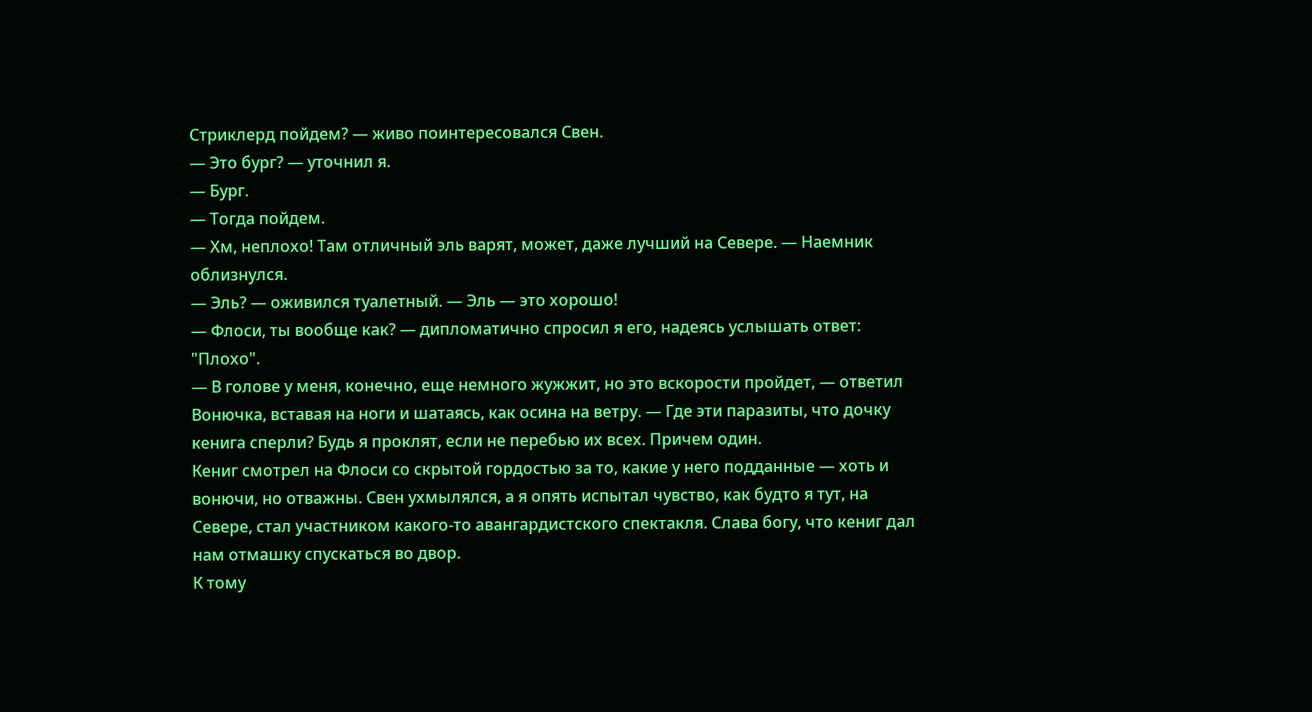Стриклерд пойдем? — живо поинтересовался Свен.
— Это бург? — уточнил я.
— Бург.
— Тогда пойдем.
— Хм, неплохо! Там отличный эль варят, может, даже лучший на Севере. — Наемник облизнулся.
— Эль? — оживился туалетный. — Эль — это хорошо!
— Флоси, ты вообще как? — дипломатично спросил я его, надеясь услышать ответ: "Плохо".
— В голове у меня, конечно, еще немного жужжит, но это вскорости пройдет, — ответил Вонючка, вставая на ноги и шатаясь, как осина на ветру. — Где эти паразиты, что дочку кенига сперли? Будь я проклят, если не перебью их всех. Причем один.
Кениг смотрел на Флоси со скрытой гордостью за то, какие у него подданные — хоть и вонючи, но отважны. Свен ухмылялся, а я опять испытал чувство, как будто я тут, на Севере, стал участником какого-то авангардистского спектакля. Слава богу, что кениг дал нам отмашку спускаться во двор.
К тому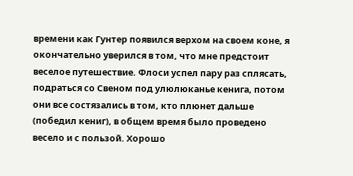времени как Гунтер появился верхом на своем коне, я окончательно уверился в том, что мне предстоит веселое путешествие. Флоси успел пару раз сплясать, подраться со Свеном под улюлюканье кенига, потом они все состязались в том, кто плюнет дальше (победил кениг), в общем время было проведено весело и с пользой. Хорошо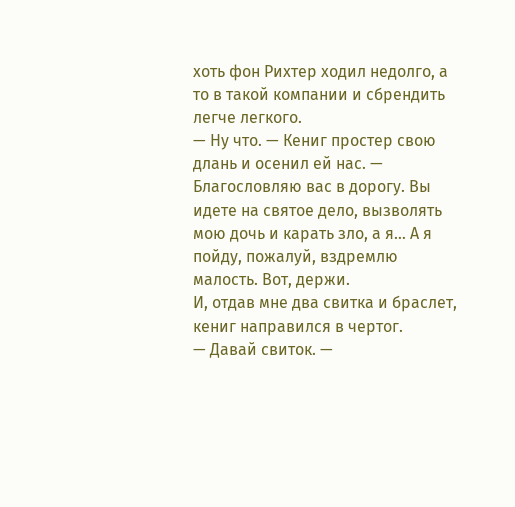хоть фон Рихтер ходил недолго, а то в такой компании и сбрендить легче легкого.
— Ну что. — Кениг простер свою длань и осенил ей нас. — Благословляю вас в дорогу. Вы идете на святое дело, вызволять мою дочь и карать зло, а я… А я пойду, пожалуй, вздремлю малость. Вот, держи.
И, отдав мне два свитка и браслет, кениг направился в чертог.
— Давай свиток. —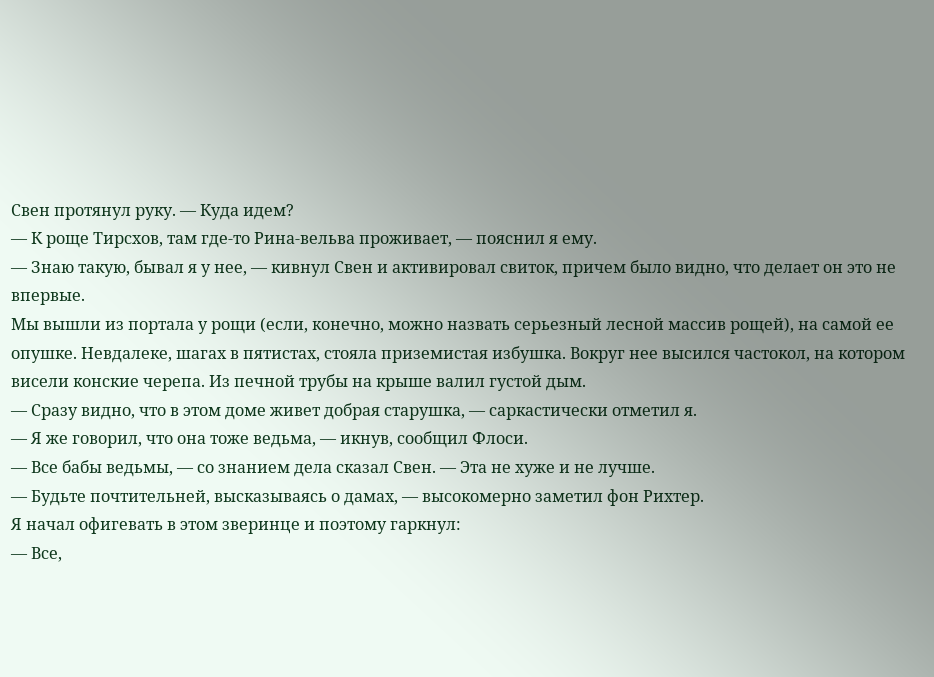Свен протянул руку. — Куда идем?
— К роще Тирсхов, там где-то Рина-вельва проживает, — пояснил я ему.
— Знаю такую, бывал я у нее, — кивнул Свен и активировал свиток, причем было видно, что делает он это не впервые.
Мы вышли из портала у рощи (если, конечно, можно назвать серьезный лесной массив рощей), на самой ее опушке. Невдалеке, шагах в пятистах, стояла приземистая избушка. Вокруг нее высился частокол, на котором висели конские черепа. Из печной трубы на крыше валил густой дым.
— Сразу видно, что в этом доме живет добрая старушка, — саркастически отметил я.
— Я же говорил, что она тоже ведьма, — икнув, сообщил Флоси.
— Все бабы ведьмы, — со знанием дела сказал Свен. — Эта не хуже и не лучше.
— Будьте почтительней, высказываясь о дамах, — высокомерно заметил фон Рихтер.
Я начал офигевать в этом зверинце и поэтому гаркнул:
— Все,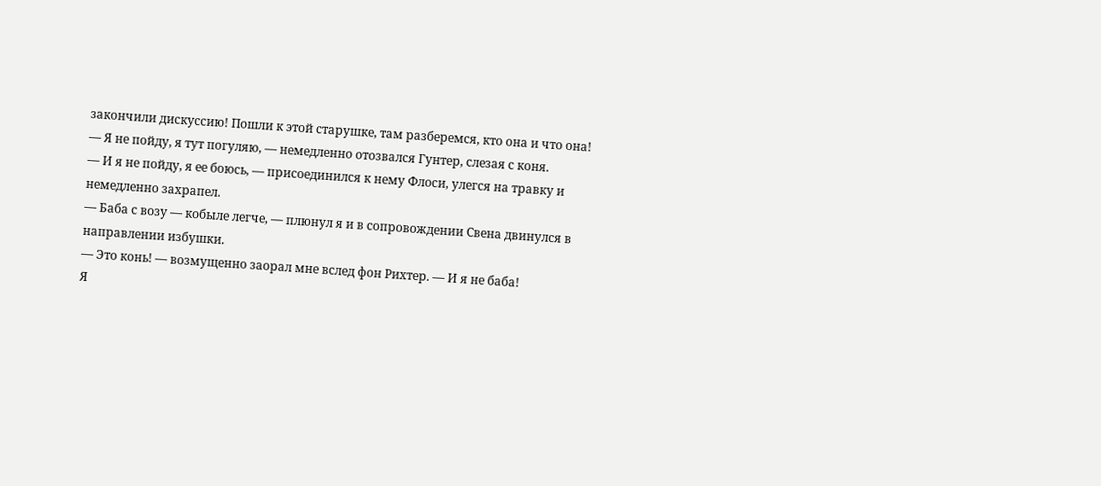закончили дискуссию! Пошли к этой старушке, там разберемся, кто она и что она!
— Я не пойду, я тут погуляю, — немедленно отозвался Гунтер, слезая с коня.
— И я не пойду, я ее боюсь, — присоединился к нему Флоси, улегся на травку и немедленно захрапел.
— Баба с возу — кобыле легче, — плюнул я и в сопровождении Свена двинулся в направлении избушки.
— Это конь! — возмущенно заорал мне вслед фон Рихтер. — И я не баба!
Я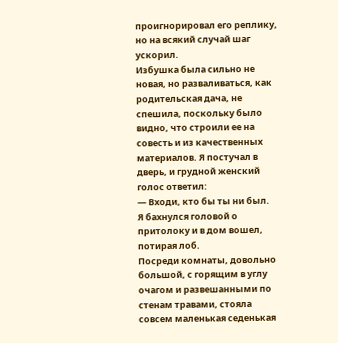проигнорировал его реплику, но на всякий случай шаг ускорил.
Избушка была сильно не новая, но разваливаться, как родительская дача, не спешила, поскольку было видно, что строили ее на совесть и из качественных материалов. Я постучал в дверь, и грудной женский голос ответил:
— Входи, кто бы ты ни был.
Я бахнулся головой о притолоку и в дом вошел, потирая лоб.
Посреди комнаты, довольно большой, с горящим в углу очагом и развешанными по стенам травами, стояла совсем маленькая седенькая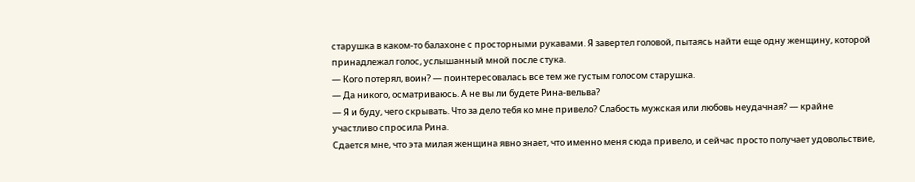старушка в каком-то балахоне с просторными рукавами. Я завертел головой, пытаясь найти еще одну женщину, которой принадлежал голос, услышанный мной после стука.
— Кого потерял, воин? — поинтересовалась все тем же густым голосом старушка.
— Да никого, осматриваюсь. А не вы ли будете Рина-вельва?
— Я и буду, чего скрывать. Что за дело тебя ко мне привело? Слабость мужская или любовь неудачная? — крайне участливо спросила Рина.
Сдается мне, что эта милая женщина явно знает, что именно меня сюда привело, и сейчас просто получает удовольствие,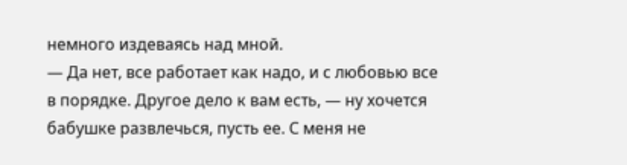немного издеваясь над мной.
— Да нет, все работает как надо, и с любовью все в порядке. Другое дело к вам есть, — ну хочется бабушке развлечься, пусть ее. С меня не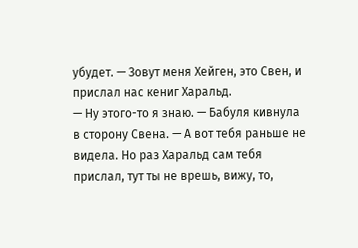убудет. — Зовут меня Хейген, это Свен, и прислал нас кениг Харальд.
— Ну этого-то я знаю. — Бабуля кивнула в сторону Свена. — А вот тебя раньше не видела. Но раз Харальд сам тебя прислал, тут ты не врешь, вижу, то,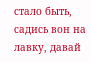стало быть, садись вон на лавку, давай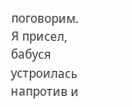поговорим.
Я присел, бабуся устроилась напротив и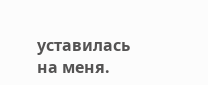уставилась на меня.